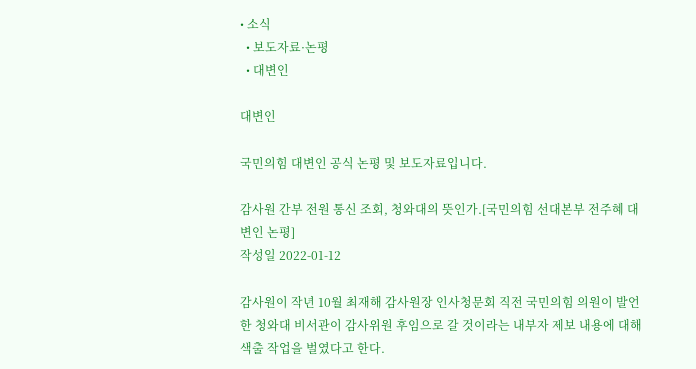• 소식
  • 보도자료·논평
  • 대변인

대변인

국민의힘 대변인 공식 논평 및 보도자료입니다.

감사원 간부 전원 통신 조회, 청와대의 뜻인가.[국민의힘 선대본부 전주혜 대변인 논평]
작성일 2022-01-12

감사원이 작년 10월 최재해 감사원장 인사청문회 직전 국민의힘 의원이 발언한 청와대 비서관이 감사위원 후임으로 갈 것이라는 내부자 제보 내용에 대해 색출 작업을 벌였다고 한다.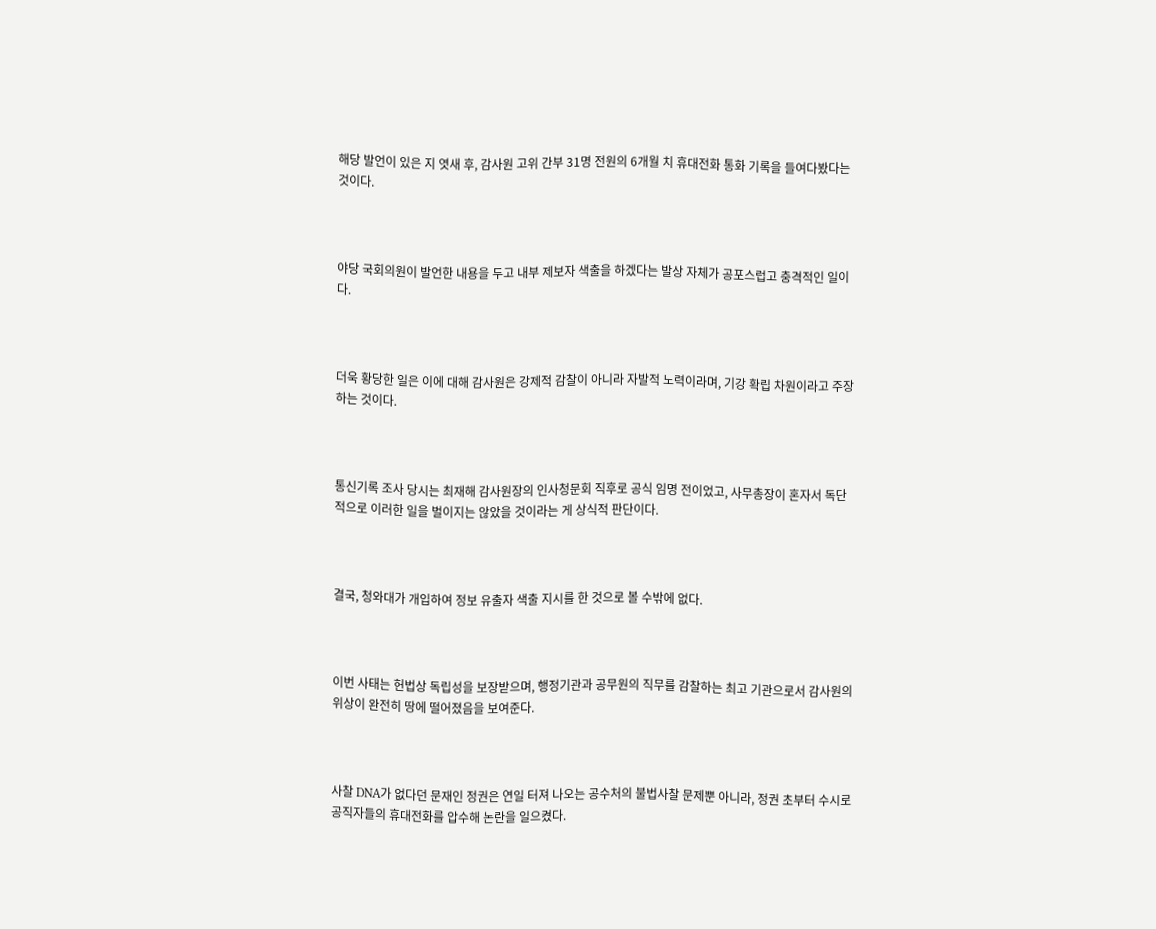해당 발언이 있은 지 엿새 후, 감사원 고위 간부 31명 전원의 6개월 치 휴대전화 통화 기록을 들여다봤다는 것이다.



야당 국회의원이 발언한 내용을 두고 내부 제보자 색출을 하겠다는 발상 자체가 공포스럽고 충격적인 일이다.



더욱 황당한 일은 이에 대해 감사원은 강제적 감찰이 아니라 자발적 노력이라며, 기강 확립 차원이라고 주장하는 것이다.



통신기록 조사 당시는 최재해 감사원장의 인사청문회 직후로 공식 임명 전이었고, 사무총장이 혼자서 독단적으로 이러한 일을 벌이지는 않았을 것이라는 게 상식적 판단이다.



결국, 청와대가 개입하여 정보 유출자 색출 지시를 한 것으로 볼 수밖에 없다.



이번 사태는 헌법상 독립성을 보장받으며, 행정기관과 공무원의 직무를 감찰하는 최고 기관으로서 감사원의 위상이 완전히 땅에 떨어졌음을 보여준다.



사찰 DNA가 없다던 문재인 정권은 연일 터져 나오는 공수처의 불법사찰 문제뿐 아니라, 정권 초부터 수시로 공직자들의 휴대전화를 압수해 논란을 일으켰다.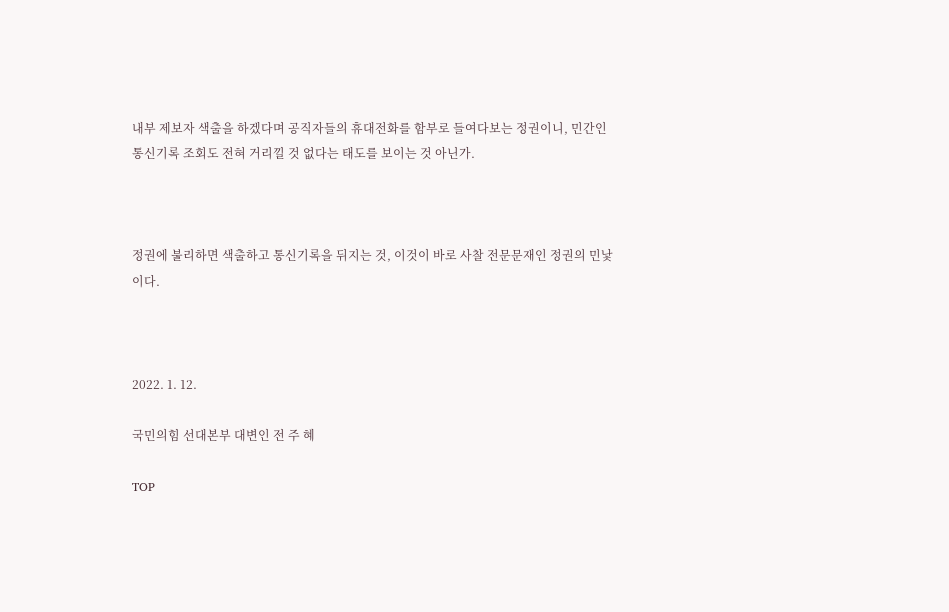내부 제보자 색출을 하겠다며 공직자들의 휴대전화를 함부로 들여다보는 정권이니, 민간인 통신기록 조회도 전혀 거리낄 것 없다는 태도를 보이는 것 아닌가.



정권에 불리하면 색출하고 통신기록을 뒤지는 것, 이것이 바로 사찰 전문문재인 정권의 민낯이다.



2022. 1. 12.

국민의힘 선대본부 대변인 전 주 혜

TOP